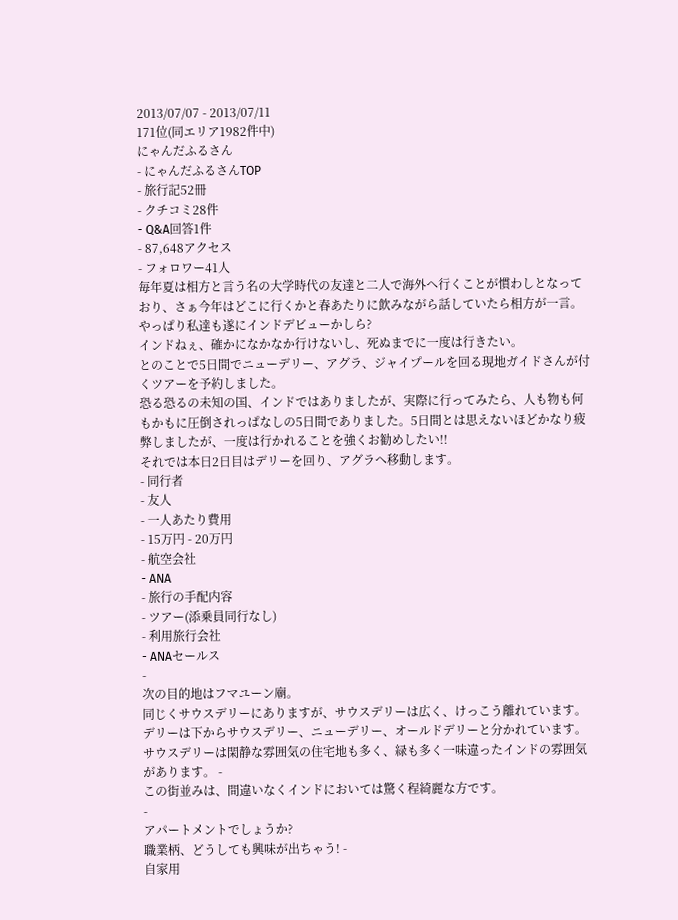2013/07/07 - 2013/07/11
171位(同エリア1982件中)
にゃんだふるさん
- にゃんだふるさんTOP
- 旅行記52冊
- クチコミ28件
- Q&A回答1件
- 87,648アクセス
- フォロワー41人
毎年夏は相方と言う名の大学時代の友達と二人で海外へ行くことが慣わしとなっており、さぁ今年はどこに行くかと春あたりに飲みながら話していたら相方が一言。
やっぱり私達も遂にインドデビューかしら?
インドねぇ、確かになかなか行けないし、死ぬまでに一度は行きたい。
とのことで5日間でニューデリー、アグラ、ジャイプールを回る現地ガイドさんが付くツアーを予約しました。
恐る恐るの未知の国、インドではありましたが、実際に行ってみたら、人も物も何もかもに圧倒されっぱなしの5日間でありました。5日間とは思えないほどかなり疲弊しましたが、一度は行かれることを強くお勧めしたい!!
それでは本日2日目はデリーを回り、アグラへ移動します。
- 同行者
- 友人
- 一人あたり費用
- 15万円 - 20万円
- 航空会社
- ANA
- 旅行の手配内容
- ツアー(添乗員同行なし)
- 利用旅行会社
- ANAセールス
-
次の目的地はフマユーン廟。
同じくサウスデリーにありますが、サウスデリーは広く、けっこう離れています。
デリーは下からサウスデリー、ニューデリー、オールドデリーと分かれています。
サウスデリーは閑静な雰囲気の住宅地も多く、緑も多く一味違ったインドの雰囲気があります。 -
この街並みは、間違いなくインドにおいては驚く程綺麗な方です。
-
アパートメントでしょうか?
職業柄、どうしても興味が出ちゃう! -
自家用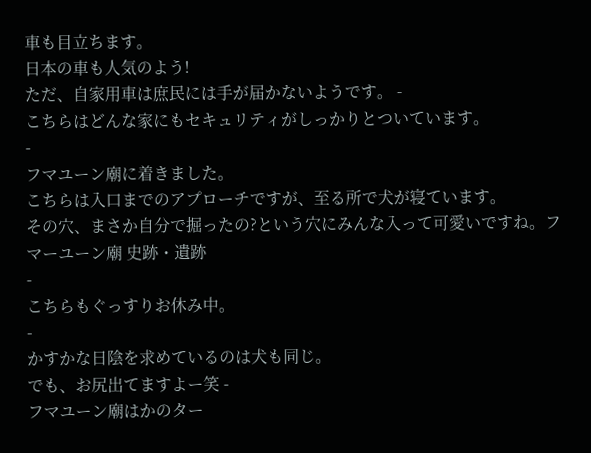車も目立ちます。
日本の車も人気のよう!
ただ、自家用車は庶民には手が届かないようです。 -
こちらはどんな家にもセキュリティがしっかりとついています。
-
フマユーン廟に着きました。
こちらは入口までのアプローチですが、至る所で犬が寝ています。
その穴、まさか自分で掘ったの?という穴にみんな入って可愛いですね。フマーユーン廟 史跡・遺跡
-
こちらもぐっすりお休み中。
-
かすかな日陰を求めているのは犬も同じ。
でも、お尻出てますよー笑 -
フマユーン廟はかのター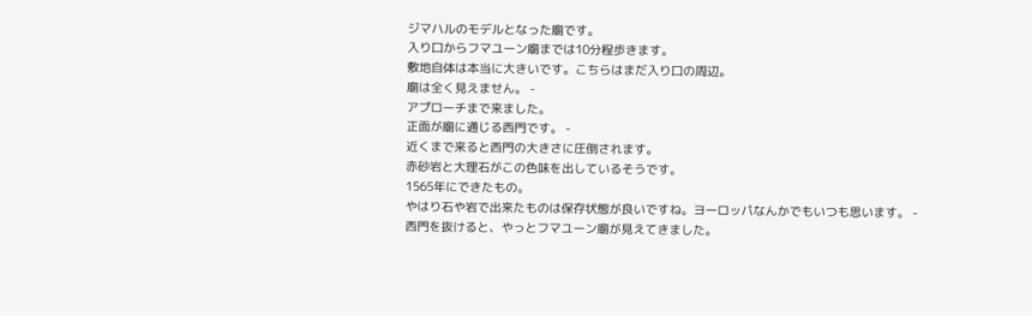ジマハルのモデルとなった廟です。
入り口からフマユーン廟までは10分程歩きます。
敷地自体は本当に大きいです。こちらはまだ入り口の周辺。
廟は全く見えません。 -
アプローチまで来ました。
正面が廟に通じる西門です。 -
近くまで来ると西門の大きさに圧倒されます。
赤砂岩と大理石がこの色味を出しているそうです。
1565年にできたもの。
やはり石や岩で出来たものは保存状態が良いですね。ヨーロッパなんかでもいつも思います。 -
西門を抜けると、やっとフマユーン廟が見えてきました。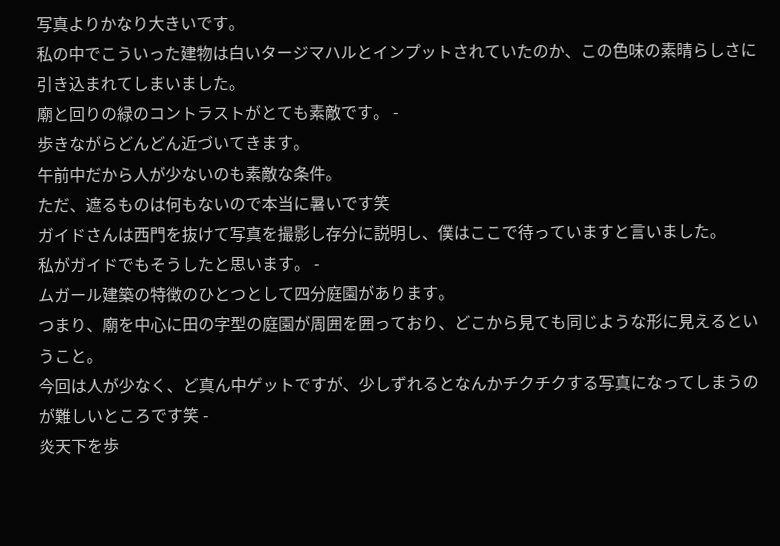写真よりかなり大きいです。
私の中でこういった建物は白いタージマハルとインプットされていたのか、この色味の素晴らしさに引き込まれてしまいました。
廟と回りの緑のコントラストがとても素敵です。 -
歩きながらどんどん近づいてきます。
午前中だから人が少ないのも素敵な条件。
ただ、遮るものは何もないので本当に暑いです笑
ガイドさんは西門を抜けて写真を撮影し存分に説明し、僕はここで待っていますと言いました。
私がガイドでもそうしたと思います。 -
ムガール建築の特徴のひとつとして四分庭園があります。
つまり、廟を中心に田の字型の庭園が周囲を囲っており、どこから見ても同じような形に見えるということ。
今回は人が少なく、ど真ん中ゲットですが、少しずれるとなんかチクチクする写真になってしまうのが難しいところです笑 -
炎天下を歩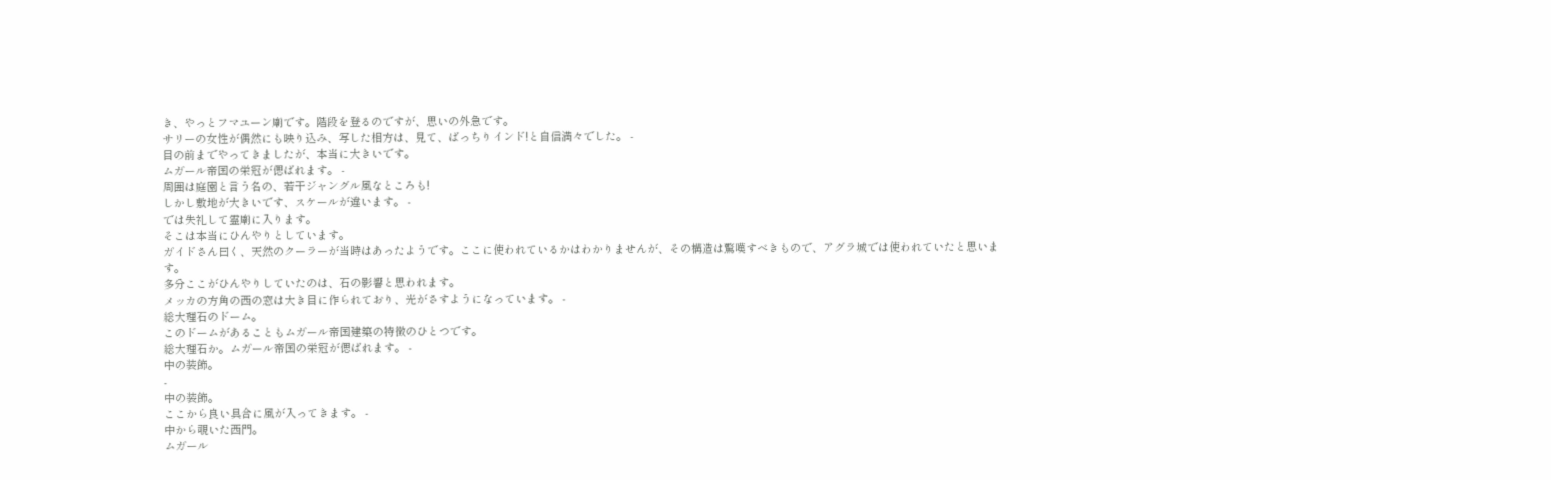き、やっとフマユーン廟です。階段を登るのですが、思いの外急です。
サリーの女性が偶然にも映り込み、写した相方は、見て、ばっちりインド!と自信満々でした。 -
目の前までやってきましたが、本当に大きいです。
ムガール帝国の栄冠が偲ばれます。 -
周囲は庭園と言う名の、若干ジャングル風なところも!
しかし敷地が大きいです、スケールが違います。 -
では失礼して霊廟に入ります。
そこは本当にひんやりとしています。
ガイドさん曰く、天然のクーラーが当時はあったようです。ここに使われているかはわかりませんが、その構造は驚嘆すべきもので、アグラ城では使われていたと思います。
多分ここがひんやりしていたのは、石の影響と思われます。
メッカの方角の西の窓は大き目に作られており、光がさすようになっています。 -
総大理石のドーム。
このドームがあることもムガール帝国建築の特徴のひとつです。
総大理石か。ムガール帝国の栄冠が偲ばれます。 -
中の装飾。
-
中の装飾。
ここから良い具合に風が入ってきます。 -
中から覗いた西門。
ムガール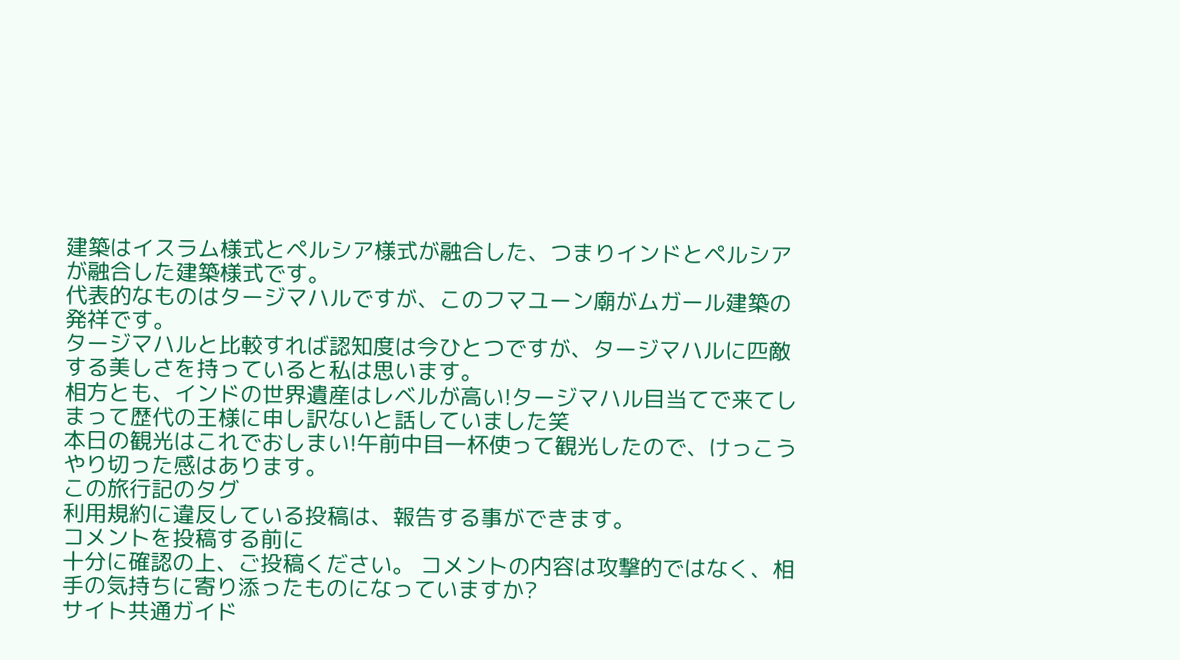建築はイスラム様式とペルシア様式が融合した、つまりインドとペルシアが融合した建築様式です。
代表的なものはタージマハルですが、このフマユーン廟がムガール建築の発祥です。
タージマハルと比較すれば認知度は今ひとつですが、タージマハルに匹敵する美しさを持っていると私は思います。
相方とも、インドの世界遺産はレベルが高い!タージマハル目当てで来てしまって歴代の王様に申し訳ないと話していました笑
本日の観光はこれでおしまい!午前中目一杯使って観光したので、けっこうやり切った感はあります。
この旅行記のタグ
利用規約に違反している投稿は、報告する事ができます。
コメントを投稿する前に
十分に確認の上、ご投稿ください。 コメントの内容は攻撃的ではなく、相手の気持ちに寄り添ったものになっていますか?
サイト共通ガイド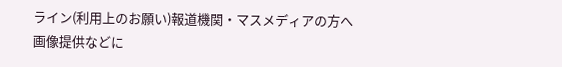ライン(利用上のお願い)報道機関・マスメディアの方へ 画像提供などに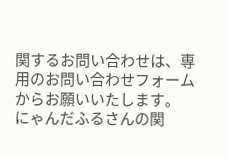関するお問い合わせは、専用のお問い合わせフォームからお願いいたします。
にゃんだふるさんの関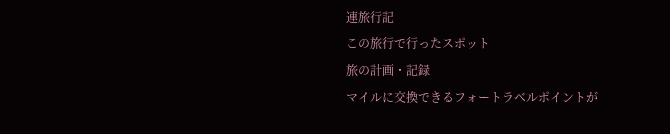連旅行記
この旅行で行ったスポット
旅の計画・記録
マイルに交換できるフォートラベルポイントが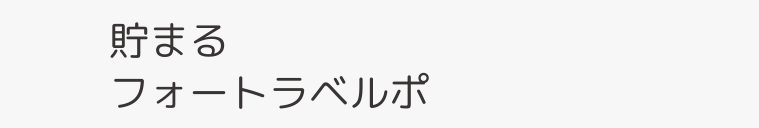貯まる
フォートラベルポ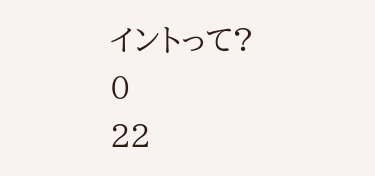イントって?
0
22